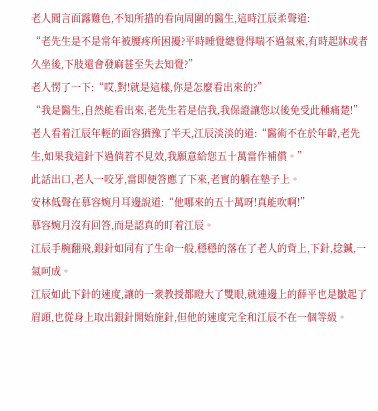老人聞言面露難色,不知所措的看向周圍的醫生,這時江辰柔聲道:
“老先生是不是常年被腰疼所困擾?平時睡覺總覺得喘不過氣來,有時起牀或者久坐後,下肢還會發麻甚至失去知覺?”
老人愣了一下:“哎,對!就是這樣,你是怎麼看出來的?”
“我是醫生,自然能看出來,老先生若是信我,我保證讓您以後免受此種痛楚!”
老人看着江辰年輕的面容猶豫了半天,江辰淡淡的道:“醫術不在於年齡,老先生,如果我這針下過倘若不見效,我願意給您五十萬當作補償。”
此話出口,老人一咬牙,當即便答應了下來,老實的躺在墊子上。
安林低聲在慕容婉月耳邊說道:“他哪來的五十萬呀!真能吹啊!”
慕容婉月沒有回答,而是認真的盯着江辰。
江辰手腕翻飛,銀針如同有了生命一般,穩穩的落在了老人的背上,下針,捻鍼,一氣呵成。
江辰如此下針的速度,讓的一衆教授都瞪大了雙眼,就連邊上的薛平也是皺起了眉頭,也從身上取出銀針開始施針,但他的速度完全和江辰不在一個等級。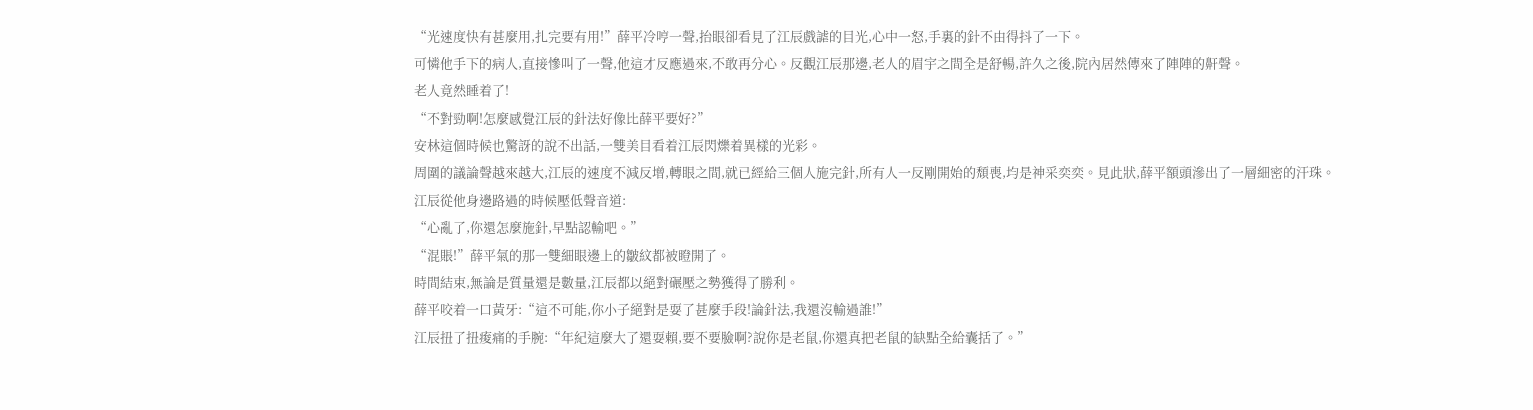“光速度快有甚麼用,扎完要有用!”薛平冷哼一聲,抬眼卻看見了江辰戲謔的目光,心中一怒,手裏的針不由得抖了一下。
可憐他手下的病人,直接慘叫了一聲,他這才反應過來,不敢再分心。反觀江辰那邊,老人的眉宇之間全是舒暢,許久之後,院內居然傳來了陣陣的鼾聲。
老人竟然睡着了!
“不對勁啊!怎麼感覺江辰的針法好像比薛平要好?”
安林這個時候也驚訝的說不出話,一雙美目看着江辰閃爍着異樣的光彩。
周圍的議論聲越來越大,江辰的速度不減反增,轉眼之間,就已經給三個人施完針,所有人一反剛開始的頹喪,均是神采奕奕。見此狀,薛平額頭滲出了一層細密的汗珠。
江辰從他身邊路過的時候壓低聲音道:
“心亂了,你還怎麼施針,早點認輸吧。”
“混賬!”薛平氣的那一雙細眼邊上的皺紋都被瞪開了。
時間結束,無論是質量還是數量,江辰都以絕對碾壓之勢獲得了勝利。
薛平咬着一口黃牙:“這不可能,你小子絕對是耍了甚麼手段!論針法,我還沒輸過誰!”
江辰扭了扭痠痛的手腕:“年紀這麼大了還耍賴,要不要臉啊?說你是老鼠,你還真把老鼠的缺點全給囊括了。”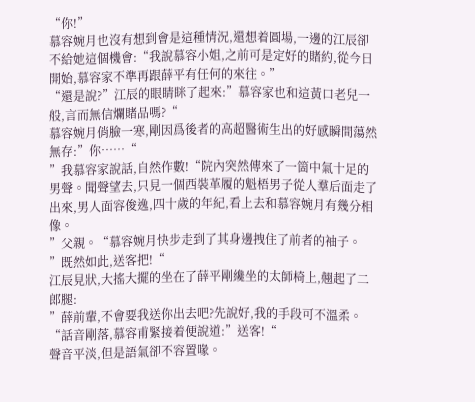“你!”
慕容婉月也沒有想到會是這種情況,還想着圓場,一邊的江辰卻不給她這個機會:“我說慕容小姐,之前可是定好的賭約,從今日開始,慕容家不準再跟薛平有任何的來往。”
“還是說?”江辰的眼睛眯了起來:”慕容家也和這黃口老兒一般,言而無信爛賭品嗎?“
慕容婉月俏臉一寒,剛因爲後者的高超醫術生出的好感瞬間蕩然無存:”你……“
”我慕容家說話,自然作數!“院內突然傳來了一箇中氣十足的男聲。聞聲望去,只見一個西裝革履的魁梧男子從人羣后面走了出來,男人面容俊逸,四十歲的年紀,看上去和慕容婉月有幾分相像。
”父親。“慕容婉月快步走到了其身邊拽住了前者的袖子。
”既然如此,送客把!“
江辰見狀,大搖大擺的坐在了薛平剛纔坐的太師椅上,翹起了二郎腿:
”薛前輩,不會要我送你出去吧?先說好,我的手段可不溫柔。“話音剛落,慕容甫緊接着便說道:”送客!“
聲音平淡,但是語氣卻不容置喙。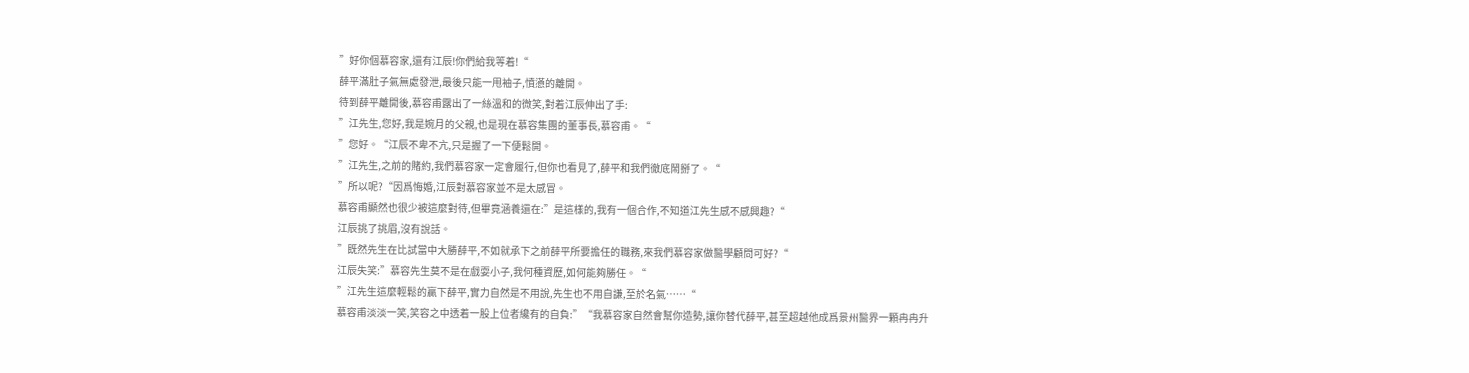”好你個慕容家,還有江辰!你們給我等着!“
薛平滿肚子氣無處發泄,最後只能一甩袖子,憤懣的離開。
待到薛平離開後,慕容甫露出了一絲溫和的微笑,對着江辰伸出了手:
”江先生,您好,我是婉月的父親,也是現在慕容集團的董事長,慕容甫。“
”您好。“江辰不卑不亢,只是握了一下便鬆開。
”江先生,之前的賭約,我們慕容家一定會履行,但你也看見了,薛平和我們徹底鬧掰了。“
”所以呢?“因爲悔婚,江辰對慕容家並不是太感冒。
慕容甫顯然也很少被這麼對待,但畢竟涵養還在:”是這樣的,我有一個合作,不知道江先生感不感興趣?“
江辰挑了挑眉,沒有說話。
”既然先生在比試當中大勝薛平,不如就承下之前薛平所要擔任的職務,來我們慕容家做醫學顧問可好?“
江辰失笑:”慕容先生莫不是在戲耍小子,我何種資歷,如何能夠勝任。“
”江先生這麼輕鬆的贏下薛平,實力自然是不用說,先生也不用自謙,至於名氣……“
慕容甫淡淡一笑,笑容之中透着一股上位者纔有的自負:”“我慕容家自然會幫你造勢,讓你替代薛平,甚至超越他成爲景州醫界一顆冉冉升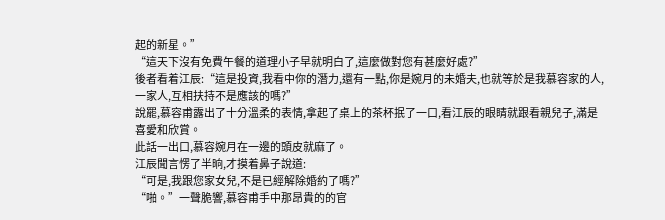起的新星。”
“這天下沒有免費午餐的道理小子早就明白了,這麼做對您有甚麼好處?”
後者看着江辰:“這是投資,我看中你的潛力,還有一點,你是婉月的未婚夫,也就等於是我慕容家的人,一家人,互相扶持不是應該的嗎?”
說罷,慕容甫露出了十分溫柔的表情,拿起了桌上的茶杯抿了一口,看江辰的眼睛就跟看親兒子,滿是喜愛和欣賞。
此話一出口,慕容婉月在一邊的頭皮就麻了。
江辰聞言愣了半晌,才摸着鼻子說道:
“可是,我跟您家女兒,不是已經解除婚約了嗎?”
“啪。”一聲脆響,慕容甫手中那昂貴的的官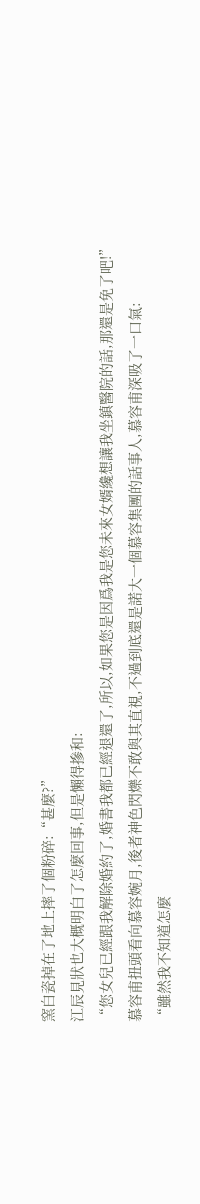窯白瓷掉在了地上摔了個粉碎:“甚麼?”
江辰見狀也大概明白了怎麼回事,但是懶得摻和:
“您女兒已經跟我解除婚約了,婚書我都已經退還了,所以,如果您是因爲我是您未來女婿纔想讓我坐鎮醫院的話,那還是免了吧!”
慕容甫扭頭看向慕容婉月,後者神色閃爍不敢與其直視,不過到底還是諾大一個慕容集團的話事人,慕容甫深吸了一口氣:
“雖然我不知道怎麼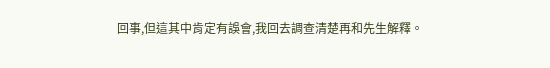回事,但這其中肯定有誤會,我回去調查清楚再和先生解釋。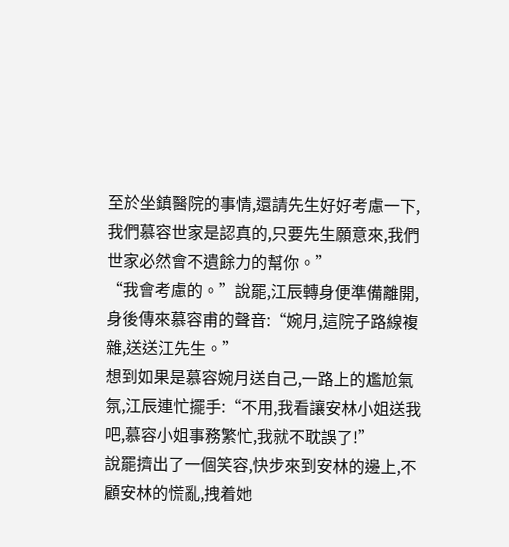至於坐鎮醫院的事情,還請先生好好考慮一下,我們慕容世家是認真的,只要先生願意來,我們世家必然會不遺餘力的幫你。”
“我會考慮的。”說罷,江辰轉身便準備離開,身後傳來慕容甫的聲音:“婉月,這院子路線複雜,送送江先生。”
想到如果是慕容婉月送自己,一路上的尷尬氣氛,江辰連忙擺手:“不用,我看讓安林小姐送我吧,慕容小姐事務繁忙,我就不耽誤了!”
說罷擠出了一個笑容,快步來到安林的邊上,不顧安林的慌亂,拽着她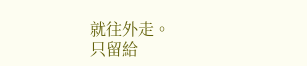就往外走。
只留給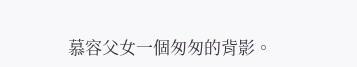慕容父女一個匆匆的背影。